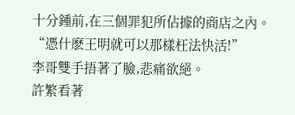十分鍾前,在三個罪犯所佔據的商店之內。
“憑什麽王明就可以那樣枉法快活!”
李哥雙手捂著了臉,悲痛欲絕。
許繁看著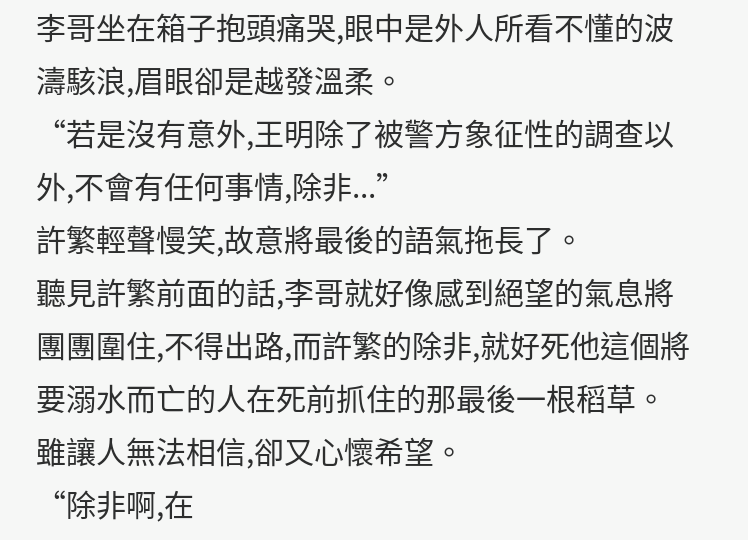李哥坐在箱子抱頭痛哭,眼中是外人所看不懂的波濤駭浪,眉眼卻是越發溫柔。
“若是沒有意外,王明除了被警方象征性的調查以外,不會有任何事情,除非...”
許繁輕聲慢笑,故意將最後的語氣拖長了。
聽見許繁前面的話,李哥就好像感到絕望的氣息將團團圍住,不得出路,而許繁的除非,就好死他這個將要溺水而亡的人在死前抓住的那最後一根稻草。
雖讓人無法相信,卻又心懷希望。
“除非啊,在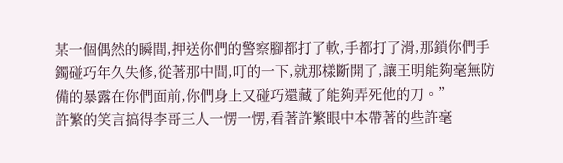某一個偶然的瞬間,押送你們的警察腳都打了軟,手都打了滑,那鎖你們手鐲碰巧年久失修,從著那中間,叮的一下,就那樣斷開了,讓王明能夠毫無防備的暴露在你們面前,你們身上又碰巧還藏了能夠弄死他的刀。”
許繁的笑言搞得李哥三人一愣一愣,看著許繁眼中本帶著的些許毫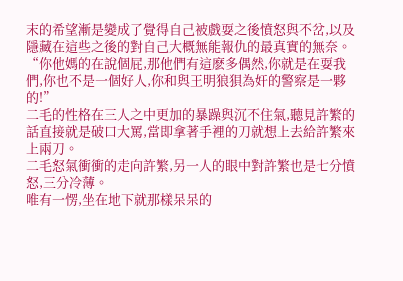末的希望漸是變成了覺得自己被戲耍之後憤怒與不岔,以及隱藏在這些之後的對自己大概無能報仇的最真實的無奈。
“你他媽的在說個屁,那他們有這麽多偶然,你就是在耍我們,你也不是一個好人,你和與王明狼狽為奸的警察是一夥的!”
二毛的性格在三人之中更加的暴躁與沉不住氣,聽見許繁的話直接就是破口大罵,當即拿著手裡的刀就想上去給許繁來上兩刀。
二毛怒氣衝衝的走向許繁,另一人的眼中對許繁也是七分憤怒,三分冷薄。
唯有一愣,坐在地下就那樣呆呆的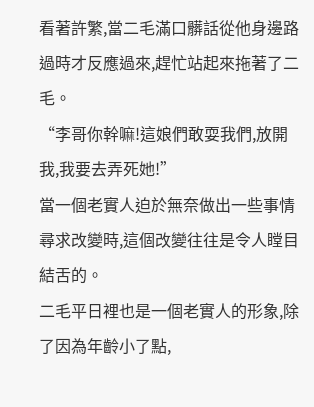看著許繁,當二毛滿口髒話從他身邊路過時才反應過來,趕忙站起來拖著了二毛。
“李哥你幹嘛!這娘們敢耍我們,放開我,我要去弄死她!”
當一個老實人迫於無奈做出一些事情尋求改變時,這個改變往往是令人瞠目結舌的。
二毛平日裡也是一個老實人的形象,除了因為年齡小了點,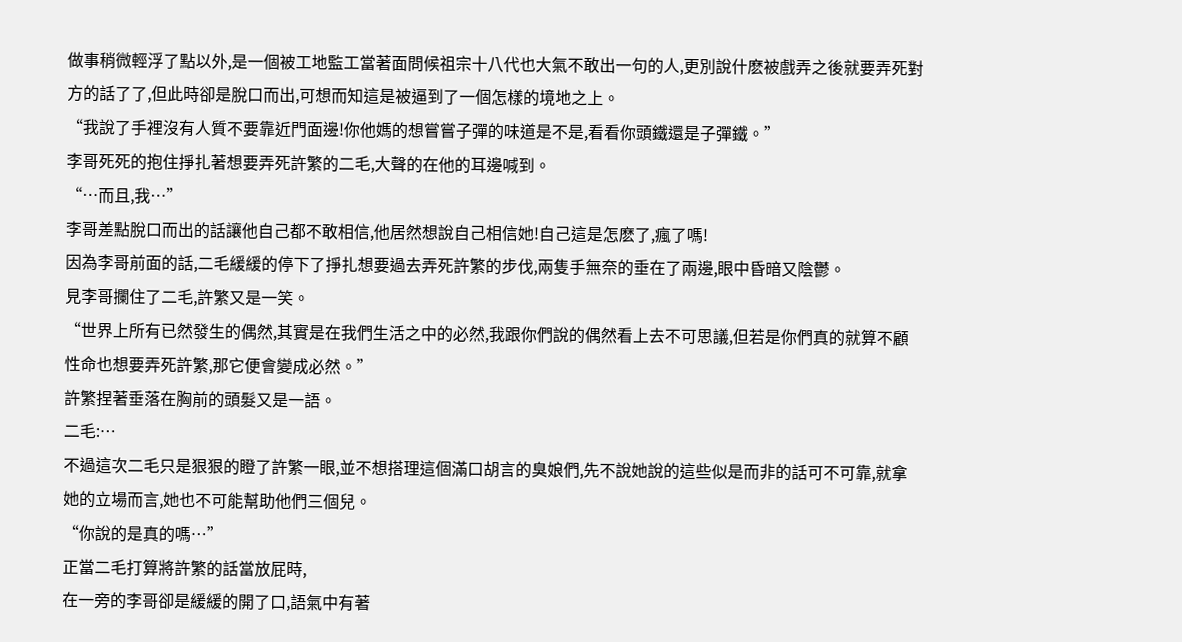做事稍微輕浮了點以外,是一個被工地監工當著面問候祖宗十八代也大氣不敢出一句的人,更別說什麽被戲弄之後就要弄死對方的話了了,但此時卻是脫口而出,可想而知這是被逼到了一個怎樣的境地之上。
“我說了手裡沒有人質不要靠近門面邊!你他媽的想嘗嘗子彈的味道是不是,看看你頭鐵還是子彈鐵。”
李哥死死的抱住掙扎著想要弄死許繁的二毛,大聲的在他的耳邊喊到。
“…而且,我…”
李哥差點脫口而出的話讓他自己都不敢相信,他居然想說自己相信她!自己這是怎麽了,瘋了嗎!
因為李哥前面的話,二毛緩緩的停下了掙扎想要過去弄死許繁的步伐,兩隻手無奈的垂在了兩邊,眼中昏暗又陰鬱。
見李哥攔住了二毛,許繁又是一笑。
“世界上所有已然發生的偶然,其實是在我們生活之中的必然,我跟你們說的偶然看上去不可思議,但若是你們真的就算不顧性命也想要弄死許繁,那它便會變成必然。”
許繁捏著垂落在胸前的頭髮又是一語。
二毛:…
不過這次二毛只是狠狠的瞪了許繁一眼,並不想搭理這個滿口胡言的臭娘們,先不說她說的這些似是而非的話可不可靠,就拿她的立場而言,她也不可能幫助他們三個兒。
“你說的是真的嗎…”
正當二毛打算將許繁的話當放屁時,
在一旁的李哥卻是緩緩的開了口,語氣中有著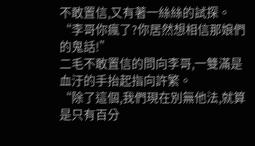不敢置信,又有著一絲絲的試探。 “李哥你瘋了?你居然想相信那娘們的鬼話!”
二毛不敢置信的問向李哥,一雙滿是血汙的手抬起指向許繁。
“除了這個,我們現在別無他法,就算是只有百分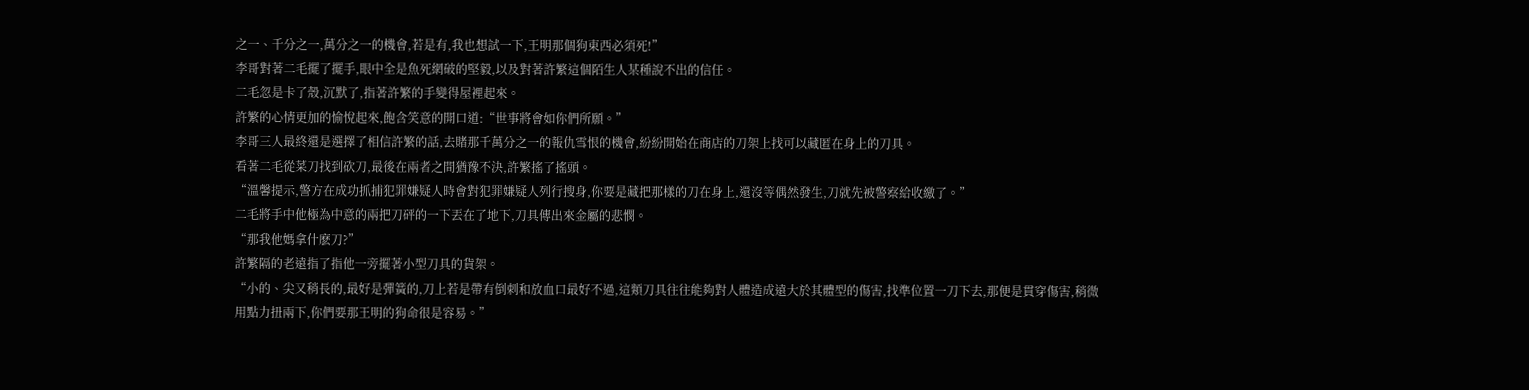之一、千分之一,萬分之一的機會,若是有,我也想試一下,王明那個狗東西必須死!”
李哥對著二毛擺了擺手,眼中全是魚死網破的堅毅,以及對著許繁這個陌生人某種說不出的信任。
二毛忽是卡了殼,沉默了,指著許繁的手變得屋裡起來。
許繁的心情更加的愉悅起來,飽含笑意的開口道:“世事將會如你們所願。”
李哥三人最終還是選擇了相信許繁的話,去賭那千萬分之一的報仇雪恨的機會,紛紛開始在商店的刀架上找可以藏匿在身上的刀具。
看著二毛從菜刀找到砍刀,最後在兩者之間猶豫不決,許繁搖了搖頭。
“溫馨提示,警方在成功抓捕犯罪嫌疑人時會對犯罪嫌疑人列行搜身,你要是藏把那樣的刀在身上,還沒等偶然發生,刀就先被警察給收繳了。”
二毛將手中他極為中意的兩把刀砰的一下丟在了地下,刀具傳出來金屬的悲憫。
“那我他媽拿什麽刀?”
許繁隔的老遠指了指他一旁擺著小型刀具的貨架。
“小的、尖又稍長的,最好是彈簧的,刀上若是帶有倒刺和放血口最好不過,這類刀具往往能夠對人體造成遠大於其體型的傷害,找準位置一刀下去,那便是貫穿傷害,稍微用點力扭兩下,你們要那王明的狗命很是容易。”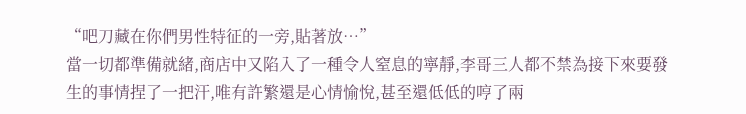“吧刀藏在你們男性特征的一旁,貼著放…”
當一切都準備就緒,商店中又陷入了一種令人窒息的寧靜,李哥三人都不禁為接下來要發生的事情捏了一把汗,唯有許繁還是心情愉悅,甚至還低低的哼了兩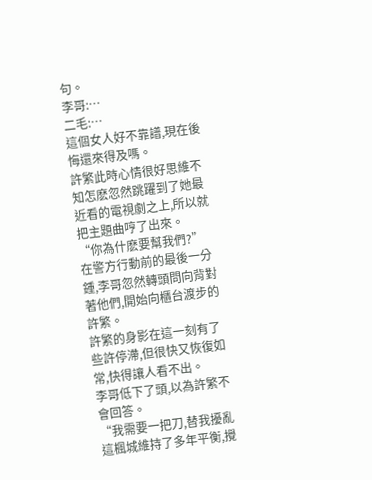句。
李哥:…
二毛:…
這個女人好不靠譜,現在後悔還來得及嗎。
許繁此時心情很好思維不知怎麽忽然跳躍到了她最近看的電視劇之上,所以就把主題曲哼了出來。
“你為什麽要幫我們?”
在警方行動前的最後一分鍾,李哥忽然轉頭問向背對著他們,開始向櫃台渡步的許繁。
許繁的身影在這一刻有了些許停滯,但很快又恢復如常,快得讓人看不出。
李哥低下了頭,以為許繁不會回答。
“我需要一把刀,替我擾亂這楓城維持了多年平衡,攪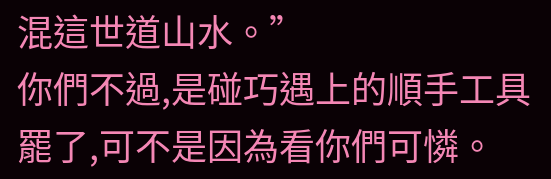混這世道山水。”
你們不過,是碰巧遇上的順手工具罷了,可不是因為看你們可憐。